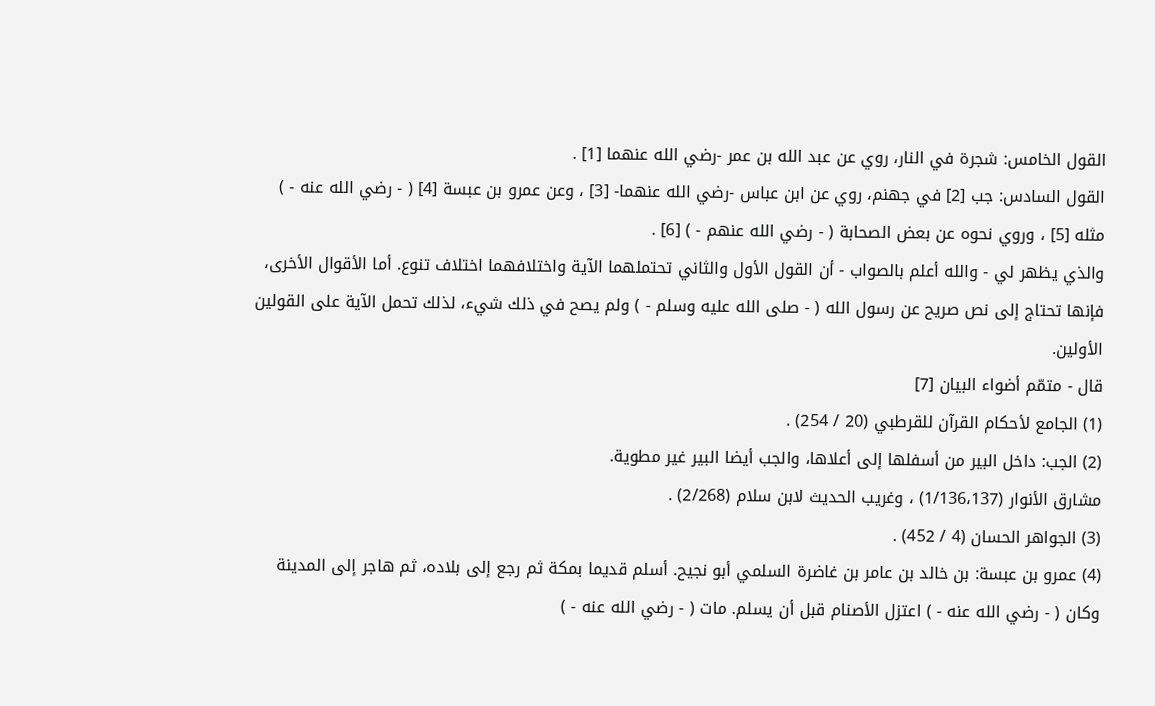القول الخامس: شجرة في النار، روي عن عبد الله بن عمر -رضي الله عنهما [1] .
القول السادس: جب [2] في جهنم، روي عن ابن عباس -رضي الله عنهما- [3] ، وعن عمرو بن عبسة [4] ( - رضي الله عنه - ) مثله [5] ، وروي نحوه عن بعض الصحابة ( - رضي الله عنهم - ) [6] .
والذي يظهر لي - والله أعلم بالصواب - أن القول الأول والثاني تحتملهما الآية واختلافهما اختلاف تنوع. أما الأقوال الأخرى، فإنها تحتاج إلى نص صريح عن رسول الله ( - صلى الله عليه وسلم - ) ولم يصح في ذلك شيء، لذلك تحمل الآية على القولين الأولين.
قال - متمّم أضواء البيان [7]
(1) الجامع لأحكام القرآن للقرطبي (20 / 254) .
(2) الجب: داخل البير من أسفلها إلى أعلاها، والجب أيضا البير غير مطوية.
مشارق الأنوار (1/136،137) ، وغريب الحديث لابن سلام (2/268) .
(3) الجواهر الحسان (4 / 452) .
(4) عمرو بن عبسة: بن خالد بن عامر بن غاضرة السلمي أبو نجيح. أسلم قديما بمكة ثم رجع إلى بلاده، ثم هاجر إلى المدينة وكان ( - رضي الله عنه - ) اعتزل الأصنام قبل أن يسلم. مات ( - رضي الله عنه - )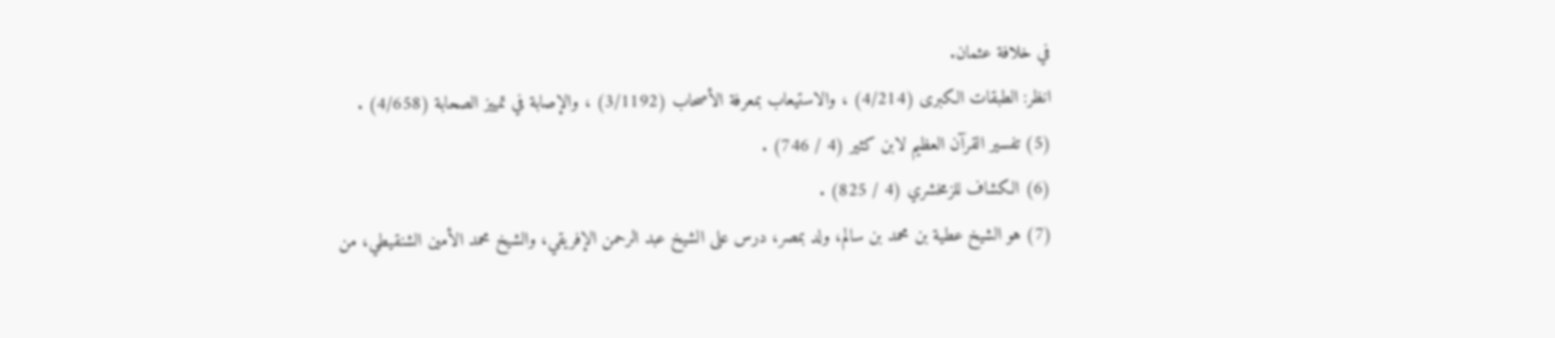في خلافة عثمان.
انظر: الطبقات الكبرى (4/214) ، والاستيعاب بمعرفة الأصحاب (3/1192) ، والإصابة في تمييز الصحابة (4/658) .
(5) تفسير القرآن العظيم لابن كثير (4 / 746) .
(6) الكشاف للزمخشري (4 / 825) .
(7) هو الشيخ عطية بن محمد بن سالم، ولد بمصر، درس على الشيخ عبد الرحمن الإفريقي، والشيخ محمد الأمين الشنقيطي، من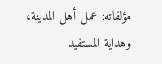مؤلفاته: عمل أهل المدينة، وهداية المستفيد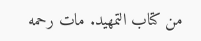من كتاب التمهيد. مات رحمه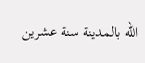الله بالمدينة سنة عشرين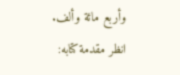وأربع مائة وألف.
انظر مقدمة كتابه: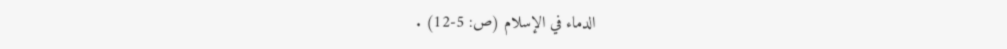الدماء في الإسلام (ص: 5-12) .